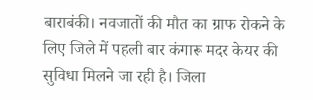बाराबंकी। नवजातों की मौत का ग्राफ रोकने के लिए जिले में पहली बार कंगारू मदर केयर की सुविधा मिलने जा रही है। जिला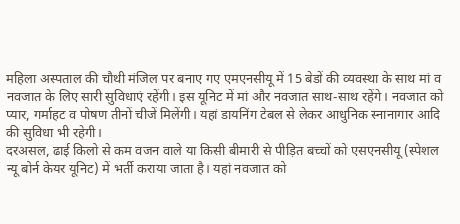महिला अस्पताल की चौथी मंजिल पर बनाए गए एमएनसीयू में 15 बेडों की व्यवस्था के साथ मां व नवजात के लिए सारी सुविधाएं रहेंगी। इस यूनिट में मां और नवजात साथ-साथ रहेंगे। नवजात को प्यार, गर्माहट व पोषण तीनों चीजें मिलेंगी। यहां डायनिंग टेबल से लेकर आधुनिक स्नानागार आदि की सुविधा भी रहेगी।
दरअसल, ढाई किलो से कम वजन वाले या किसी बीमारी से पीड़ित बच्चों को एसएनसीयू (स्पेशल न्यू बोर्न केयर यूनिट) में भर्ती कराया जाता है। यहां नवजात को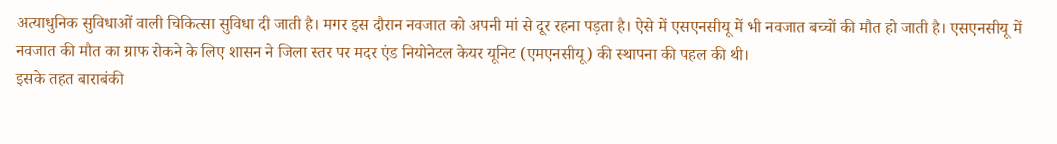अत्याधुनिक सुविधाओं वाली चिकित्सा सुविधा दी जाती है। मगर इस दौरान नवजात को अपनी मां से दूर रहना पड़ता है। ऐसे में एसएनसीयू में भी नवजात बच्चों की मौत हो जाती है। एसएनसीयू में नवजात की मौत का ग्राफ रोकने के लिए शासन ने जिला स्तर पर मदर एंड नियोनेटल केयर यूनिट (एमएनसीयू) की स्थापना की पहल की थी।
इसके तहत बाराबंकी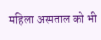महिला अस्पताल को भी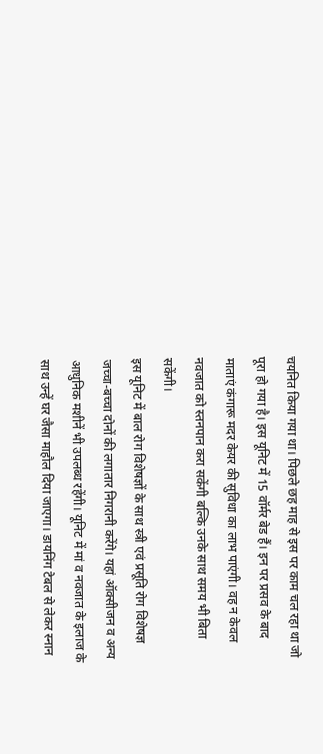चयनित किया गया था। पिछले छह माह से इस पर काम चल रहा था जो पूरा हो गया है। इस यूनिट में 15 वॉर्मर बेड हैं। इन पर प्रसव के बाद माताएं कंगारू मदर केयर की सुविधा का लाभ पाएंगी। वह न केवल नवजात को स्तनपान करा सकेंगी बल्कि उनके साथ समय भी बिता सकेंगी।
इस यूनिट में बाल रोग विशेषज्ञों के साथ स्त्री एवं प्रसूति रोग विशेषज्ञ जच्चा-बच्चा दोनों की लगातार निगरानी करेंगे। यहां ऑक्सीजन व अन्य आधुनिक मशीनें भी उपलब्ध रहेंगी। यूनिट में मां व नवजात के इलाज के साथ उन्हें घर जैसा माहौल दिया जाएगा। डायनिंग टेबल से लेकर स्नान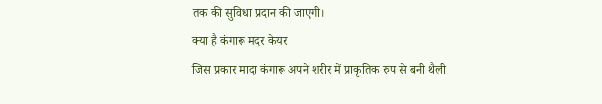तक की सुविधा प्रदान की जाएगी।
क्या है कंगारू मदर केयर
जिस प्रकार मादा कंगारू अपने शरीर में प्राकृतिक रुप से बनी थैली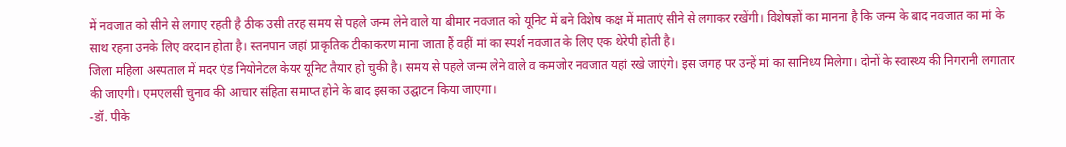में नवजात को सीने से लगाए रहती है ठीक उसी तरह समय से पहले जन्म लेने वाले या बीमार नवजात को यूनिट में बने विशेष कक्ष में माताएं सीने से लगाकर रखेंगी। विशेषज्ञों का मानना है कि जन्म के बाद नवजात का मां के साथ रहना उनके लिए वरदान होता है। स्तनपान जहां प्राकृतिक टीकाकरण माना जाता हैं वहीं मां का स्पर्श नवजात के लिए एक थेरेपी होती है।
जिला महिला अस्पताल में मदर एंड नियोनेटल केयर यूनिट तैयार हो चुकी है। समय से पहले जन्म लेने वाले व कमजोर नवजात यहां रखे जाएंगे। इस जगह पर उन्हें मां का सानिध्य मिलेगा। दोनों के स्वास्थ्य की निगरानी लगातार की जाएगी। एमएलसी चुनाव की आचार संहिता समाप्त होने के बाद इसका उद्घाटन किया जाएगा।
-डॉ. पीके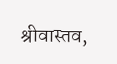श्रीवास्तव,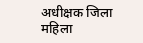अधीक्षक जिला महिला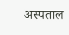अस्पताल